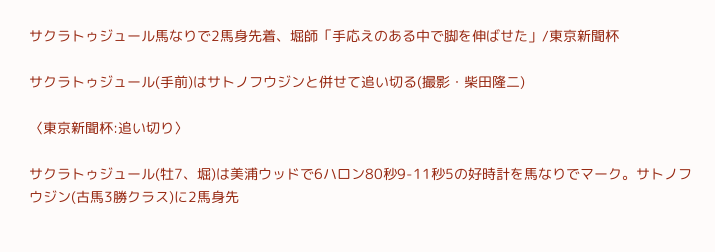サクラトゥジュール馬なりで2馬身先着、堀師「手応えのある中で脚を伸ばせた」/東京新聞杯

サクラトゥジュール(手前)はサトノフウジンと併せて追い切る(撮影・柴田隆二)

〈東京新聞杯:追い切り〉

サクラトゥジュール(牡7、堀)は美浦ウッドで6ハロン80秒9-11秒5の好時計を馬なりでマーク。サトノフウジン(古馬3勝クラス)に2馬身先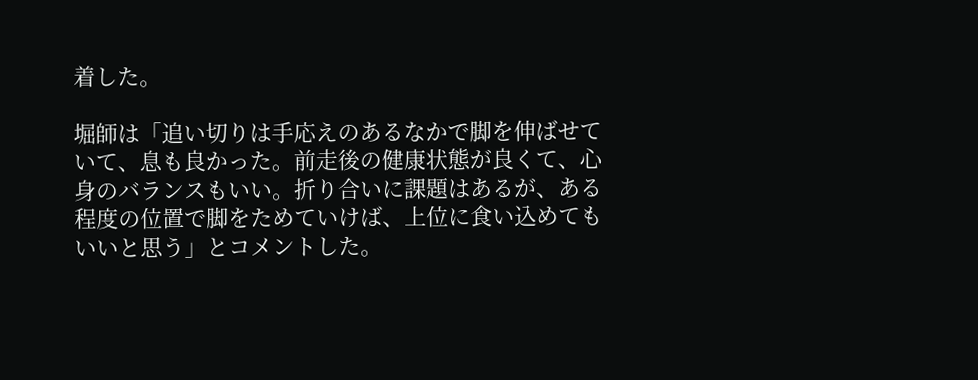着した。

堀師は「追い切りは手応えのあるなかで脚を伸ばせていて、息も良かった。前走後の健康状態が良くて、心身のバランスもいい。折り合いに課題はあるが、ある程度の位置で脚をためていけば、上位に食い込めてもいいと思う」とコメントした。